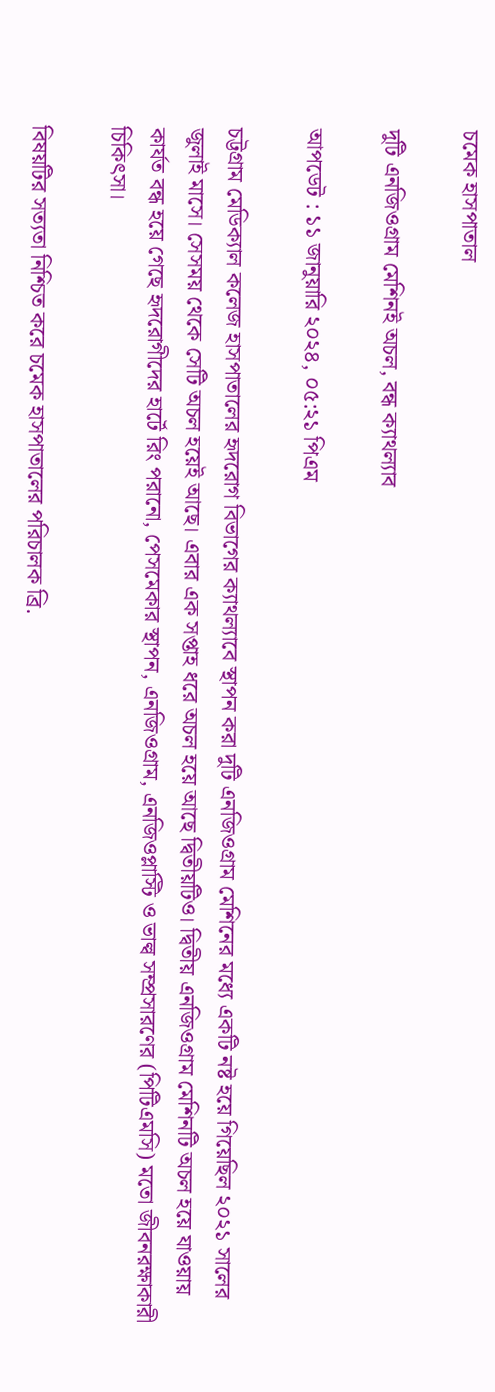চমেক হাসপাতাল

দুটি এনজিওগ্রাম মেশিনই অচল, বন্ধ ক্যাথল্যাব

আপডেট : ১১ জানুয়ারি ২০২৪, ০৫:২১ পিএম

চট্টগ্রাম মেডিক্যাল কলেজ হাসপাতালের হৃদরোগ বিভাগের ক্যাথল্যাবে স্থাপন করা দুটি এনজিওগ্রাম মেশিনের মধ্যে একটি নষ্ট হয়ে গিয়েছিল ২০২১ সালের জুলাই মাসে। সেসময় থেকে সেটি অচল হয়েই আছে। এবার এক সপ্তাহ ধরে অচল হয়ে আছে দ্বিতীয়টিও। দ্বিতীয় এনজিওগ্রাম মেশিনটি অচল হয়ে যাওয়ায় কার্যত বন্ধ হয়ে গেছে হৃদরোগীদের হার্টে রিং পরানো, পেসমেকার স্থাপন, এনজিওগ্রাম, এনজিওপ্লাস্টি ও ভাল্ব সম্প্রসারণের (পিটিএমসি) মতো জীবনরক্ষাকারী চিকিৎসা।

বিষয়টির সত্যতা নিশ্চিত করে চমেক হাসপাতালের পরিচালক ব্রি.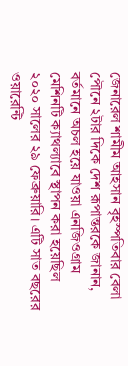জেনারেল শামীম আহসান বৃহস্পতিবার বেলা পৌনে ২টার দিকে দেশ রূপান্তরকে জানান, বর্তমানে অচল হয়ে যাওয়া এনজিওগ্রাম মেশিনটি ক্যাথল্যাবে স্থাপন করা হয়েছিল ২০২০ সালের ২৯ ফেব্রুয়ারি। এটি সাত বছরের ওয়ারেন্টি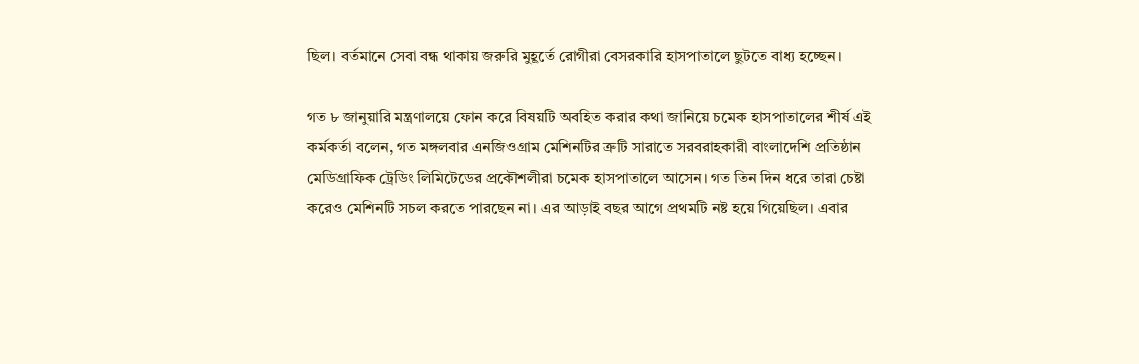ছিল। বর্তমানে সেবা বন্ধ থাকায় জরুরি মুহূর্তে রোগীরা বেসরকারি হাসপাতালে ছুটতে বাধ্য হচ্ছেন।

গত ৮ জানুয়ারি মন্ত্রণালয়ে ফোন করে বিষয়টি অবহিত করার কথা জানিয়ে চমেক হাসপাতালের শীর্ষ এই কর্মকর্তা বলেন, গত মঙ্গলবার এনজিওগ্রাম মেশিনটির ত্রুটি সারাতে সরবরাহকারী বাংলাদেশি প্রতিষ্ঠান মেডিগ্রাফিক ট্রেডিং লিমিটেডের প্রকৌশলীরা চমেক হাসপাতালে আসেন। গত তিন দিন ধরে তারা চেষ্টা করেও মেশিনটি সচল করতে পারছেন না। এর আড়াই বছর আগে প্রথমটি নষ্ট হয়ে গিয়েছিল। এবার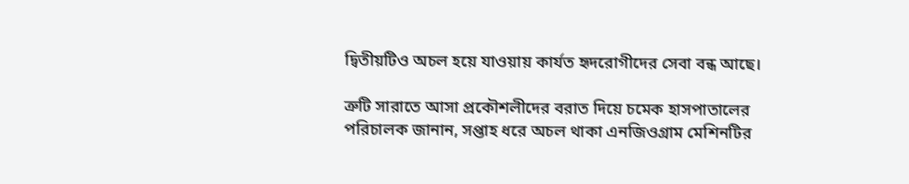দ্বিতীয়টিও অচল হয়ে যাওয়ায় কার্যত হৃদরোগীদের সেবা বন্ধ আছে।

ত্রুটি সারাতে আসা প্রকৌশলীদের বরাত দিয়ে চমেক হাসপাতালের পরিচালক জানান, সপ্তাহ ধরে অচল থাকা এনজিওগ্রাম মেশিনটির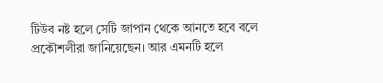টিউব নষ্ট হলে সেটি জাপান থেকে আনতে হবে বলে প্রকৌশলীরা জানিয়েছেন। আর এমনটি হলে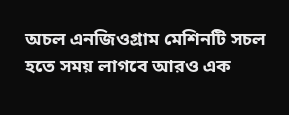অচল এনজিওগ্রাম মেশিনটি সচল হতে সময় লাগবে আরও এক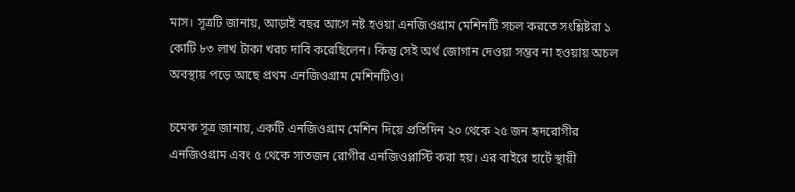মাস। সূত্রটি জানায়, আড়াই বছর আগে নষ্ট হওয়া এনজিওগ্রাম মেশিনটি সচল করতে সংশ্লিষ্টরা ১ কোটি ৮৩ লাখ টাকা খরচ দাবি করেছিলেন। কিন্তু সেই অর্থ জোগান দেওয়া সম্ভব না হওয়ায় অচল অবস্থায় পড়ে আছে প্রথম এনজিওগ্রাম মেশিনটিও।

চমেক সূত্র জানায়, একটি এনজিওগ্রাম মেশিন দিয়ে প্রতিদিন ২০ থেকে ২৫ জন হৃদরোগীর এনজিওগ্রাম এবং ৫ থেকে সাতজন রোগীর এনজিওপ্লাস্টি করা হয়। এর বাইরে হার্টে স্থায়ী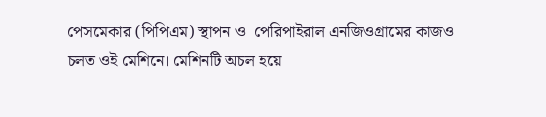পেসমেকার (পিপিএম) স্থাপন ও  পেরিপাইরাল এনজিওগ্রামের কাজও চলত ওই মেশিনে। মেশিনটি অচল হয়ে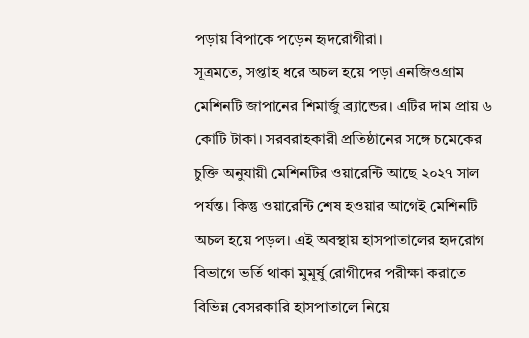পড়ায় বিপাকে পড়েন হৃদরোগীরা।
সূত্রমতে, সপ্তাহ ধরে অচল হয়ে পড়া এনজিওগ্রাম মেশিনটি জাপানের শিমার্জু ব্র্যান্ডের। এটির দাম প্রায় ৬ কোটি টাকা। সরবরাহকারী প্রতিষ্ঠানের সঙ্গে চমেকের চুক্তি অনুযায়ী মেশিনটির ওয়ারেন্টি আছে ২০২৭ সাল পর্যন্ত। কিন্তু ওয়ারেন্টি শেষ হওয়ার আগেই মেশিনটি অচল হয়ে পড়ল। এই অবস্থায় হাসপাতালের হৃদরোগ বিভাগে ভর্তি থাকা মুমূর্ষু রোগীদের পরীক্ষা করাতে বিভিন্ন বেসরকারি হাসপাতালে নিয়ে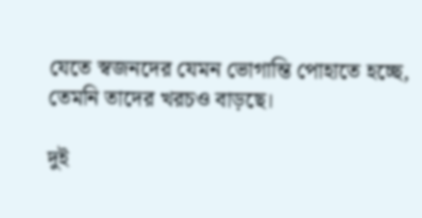যেতে স্বজনদের যেমন ভোগান্তি পোহাতে হচ্ছে, তেমনি তাদের খরচও বাড়ছে।

দুই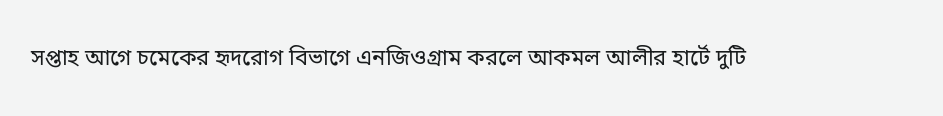সপ্তাহ আগে চমেকের হৃদরোগ বিভাগে এনজিওগ্রাম করলে আকমল আলীর হার্টে দুটি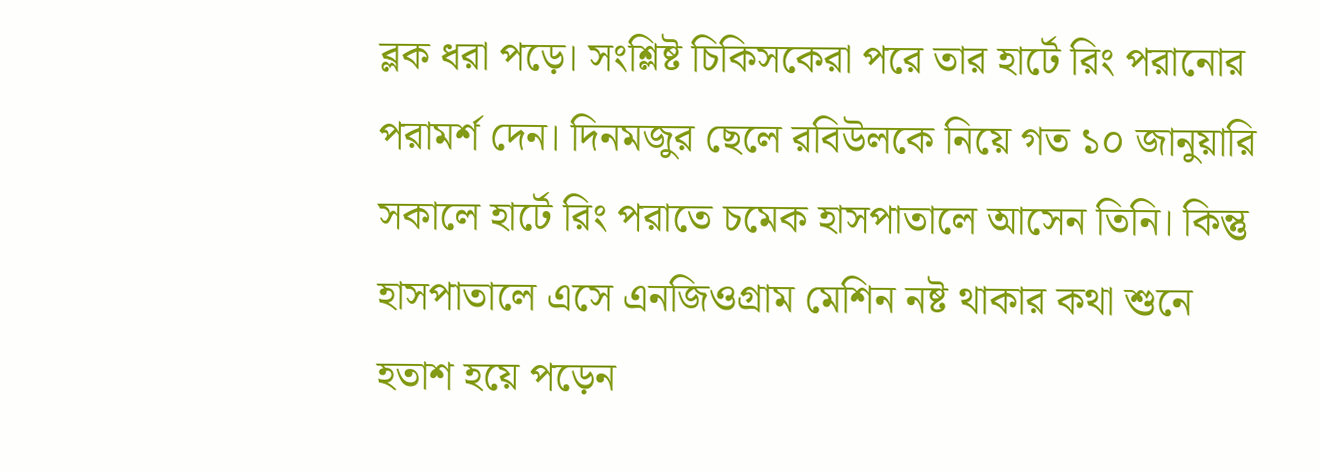ব্লক ধরা পড়ে। সংশ্লিষ্ট চিকিসকেরা পরে তার হার্টে রিং পরানোর পরামর্শ দেন। দিনমজুর ছেলে রবিউলকে নিয়ে গত ১০ জানুয়ারি সকালে হার্টে রিং পরাতে চমেক হাসপাতালে আসেন তিনি। কিন্তু হাসপাতালে এসে এনজিওগ্রাম মেশিন নষ্ট থাকার কথা শুনে হতাশ হয়ে পড়েন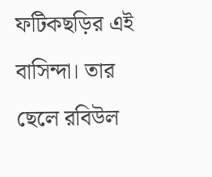ফটিকছড়ির এই বাসিন্দা। তার ছেলে রবিউল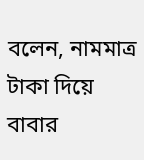বলেন, নামমাত্র টাকা দিয়ে বাবার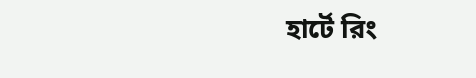হার্টে রিং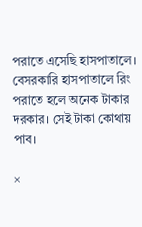পরাতে এসেছি হাসপাতালে। বেসরকারি হাসপাতালে রিং পরাতে হলে অনেক টাকার দরকার। সেই টাকা কোথায় পাব।

×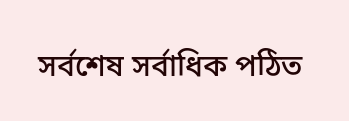সর্বশেষ সর্বাধিক পঠিত